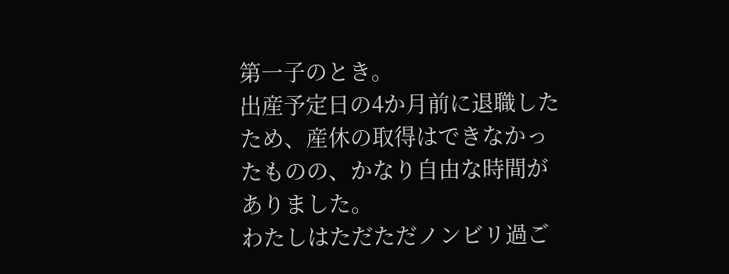第一子のとき。
出産予定日の4か月前に退職したため、産休の取得はできなかったものの、かなり自由な時間がありました。
わたしはただただノンビリ過ご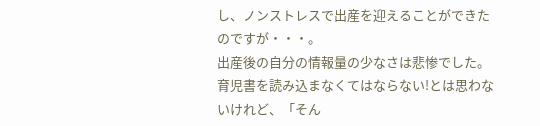し、ノンストレスで出産を迎えることができたのですが・・・。
出産後の自分の情報量の少なさは悲惨でした。
育児書を読み込まなくてはならない!とは思わないけれど、「そん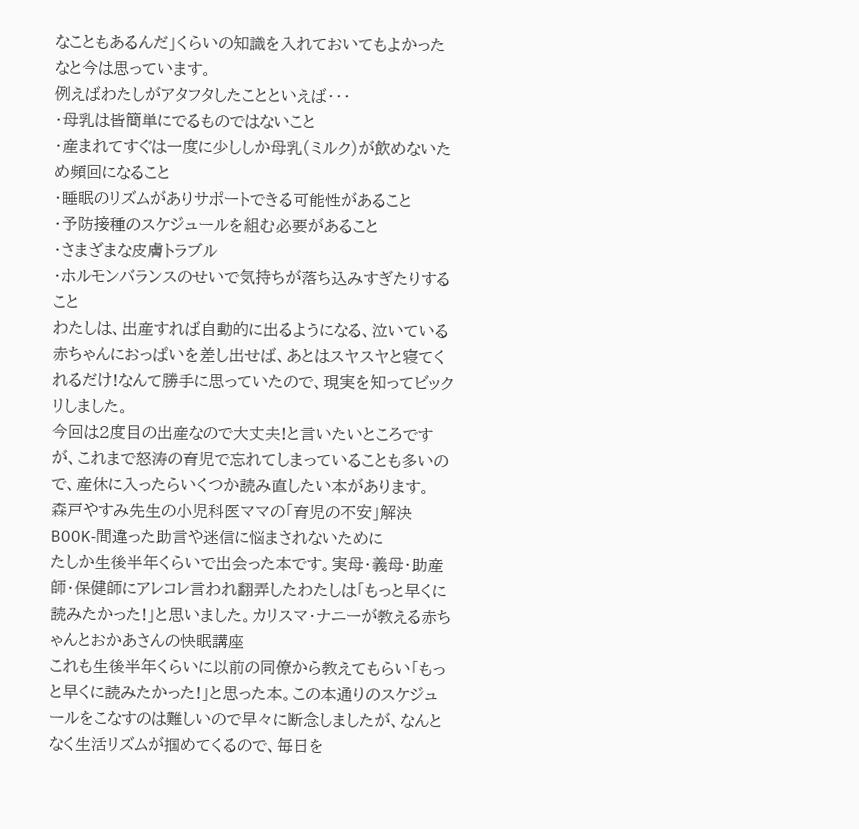なこともあるんだ」くらいの知識を入れておいてもよかったなと今は思っています。
例えばわたしがアタフタしたことといえば・・・
・母乳は皆簡単にでるものではないこと
・産まれてすぐは一度に少ししか母乳(ミルク)が飲めないため頻回になること
・睡眠のリズムがありサポートできる可能性があること
・予防接種のスケジュールを組む必要があること
・さまざまな皮膚トラブル
・ホルモンバランスのせいで気持ちが落ち込みすぎたりすること
わたしは、出産すれば自動的に出るようになる、泣いている赤ちゃんにおっぱいを差し出せば、あとはスヤスヤと寝てくれるだけ!なんて勝手に思っていたので、現実を知ってビックリしました。
今回は2度目の出産なので大丈夫!と言いたいところですが、これまで怒涛の育児で忘れてしまっていることも多いので、産休に入ったらいくつか読み直したい本があります。
森戸やすみ先生の小児科医ママの「育児の不安」解決BOOK‐間違った助言や迷信に悩まされないために
たしか生後半年くらいで出会った本です。実母・義母・助産師・保健師にアレコレ言われ翻弄したわたしは「もっと早くに読みたかった!」と思いました。カリスマ・ナニーが教える赤ちゃんとおかあさんの快眠講座
これも生後半年くらいに以前の同僚から教えてもらい「もっと早くに読みたかった!」と思った本。この本通りのスケジュールをこなすのは難しいので早々に断念しましたが、なんとなく生活リズムが掴めてくるので、毎日を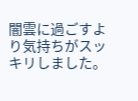闇雲に過ごすより気持ちがスッキリしました。